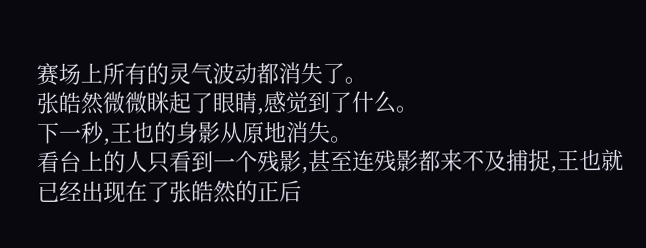赛场上所有的灵气波动都消失了。
张皓然微微眯起了眼睛,感觉到了什么。
下一秒,王也的身影从原地消失。
看台上的人只看到一个残影,甚至连残影都来不及捕捉,王也就已经出现在了张皓然的正后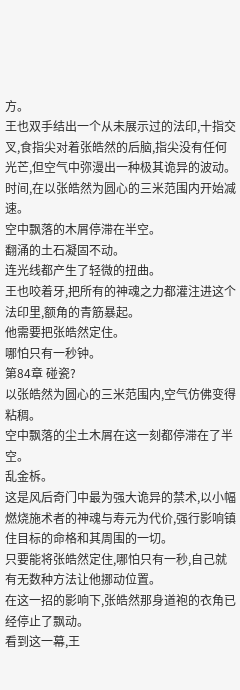方。
王也双手结出一个从未展示过的法印,十指交叉,食指尖对着张皓然的后脑,指尖没有任何光芒,但空气中弥漫出一种极其诡异的波动。
时间,在以张皓然为圆心的三米范围内开始减速。
空中飘落的木屑停滞在半空。
翻涌的土石凝固不动。
连光线都产生了轻微的扭曲。
王也咬着牙,把所有的神魂之力都灌注进这个法印里,额角的青筋暴起。
他需要把张皓然定住。
哪怕只有一秒钟。
第84章 碰瓷?
以张皓然为圆心的三米范围内,空气仿佛变得粘稠。
空中飘落的尘土木屑在这一刻都停滞在了半空。
乱金柝。
这是风后奇门中最为强大诡异的禁术,以小幅燃烧施术者的神魂与寿元为代价,强行影响镇住目标的命格和其周围的一切。
只要能将张皓然定住,哪怕只有一秒,自己就有无数种方法让他挪动位置。
在这一招的影响下,张皓然那身道袍的衣角已经停止了飘动。
看到这一幕,王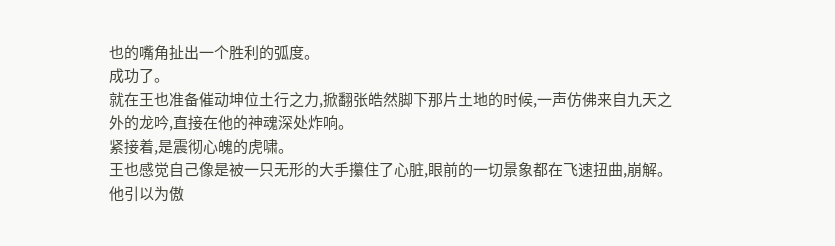也的嘴角扯出一个胜利的弧度。
成功了。
就在王也准备催动坤位土行之力,掀翻张皓然脚下那片土地的时候,一声仿佛来自九天之外的龙吟,直接在他的神魂深处炸响。
紧接着,是震彻心魄的虎啸。
王也感觉自己像是被一只无形的大手攥住了心脏,眼前的一切景象都在飞速扭曲,崩解。
他引以为傲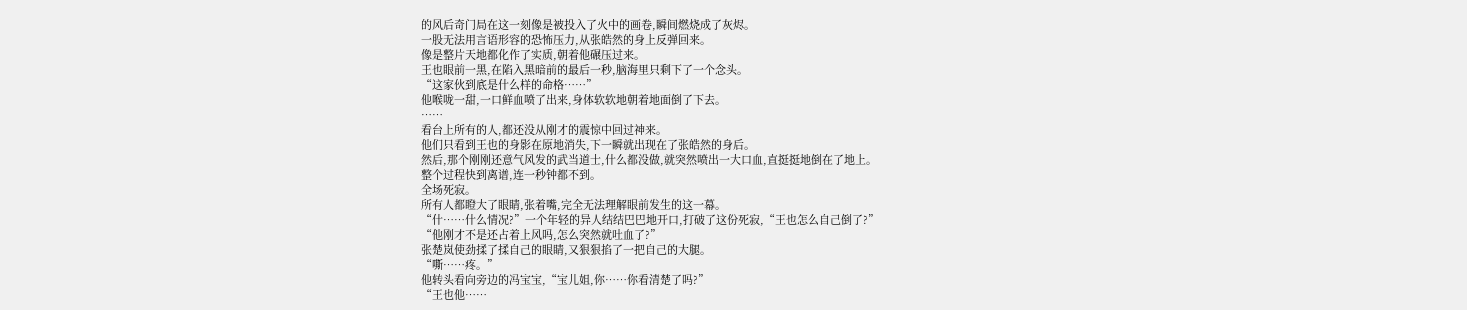的风后奇门局在这一刻像是被投入了火中的画卷,瞬间燃烧成了灰烬。
一股无法用言语形容的恐怖压力,从张皓然的身上反弹回来。
像是整片天地都化作了实质,朝着他碾压过来。
王也眼前一黑,在陷入黑暗前的最后一秒,脑海里只剩下了一个念头。
“这家伙到底是什么样的命格……”
他喉咙一甜,一口鲜血喷了出来,身体软软地朝着地面倒了下去。
……
看台上所有的人,都还没从刚才的震惊中回过神来。
他们只看到王也的身影在原地消失,下一瞬就出现在了张皓然的身后。
然后,那个刚刚还意气风发的武当道士,什么都没做,就突然喷出一大口血,直挺挺地倒在了地上。
整个过程快到离谱,连一秒钟都不到。
全场死寂。
所有人都瞪大了眼睛,张着嘴,完全无法理解眼前发生的这一幕。
“什……什么情况?”一个年轻的异人结结巴巴地开口,打破了这份死寂,“王也怎么自己倒了?”
“他刚才不是还占着上风吗,怎么突然就吐血了?”
张楚岚使劲揉了揉自己的眼睛,又狠狠掐了一把自己的大腿。
“嘶……疼。”
他转头看向旁边的冯宝宝,“宝儿姐,你……你看清楚了吗?”
“王也他……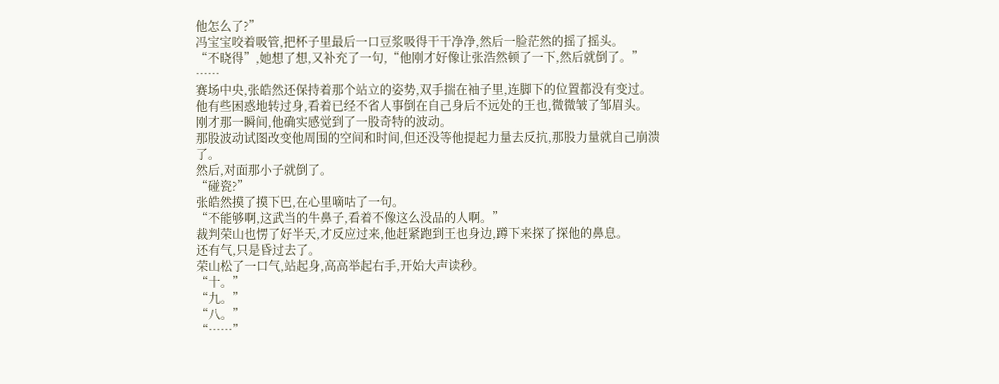他怎么了?”
冯宝宝咬着吸管,把杯子里最后一口豆浆吸得干干净净,然后一脸茫然的摇了摇头。
“不晓得”,她想了想,又补充了一句,“他刚才好像让张浩然顿了一下,然后就倒了。”
……
赛场中央,张皓然还保持着那个站立的姿势,双手揣在袖子里,连脚下的位置都没有变过。
他有些困惑地转过身,看着已经不省人事倒在自己身后不远处的王也,微微皱了邹眉头。
刚才那一瞬间,他确实感觉到了一股奇特的波动。
那股波动试图改变他周围的空间和时间,但还没等他提起力量去反抗,那股力量就自己崩溃了。
然后,对面那小子就倒了。
“碰瓷?”
张皓然摸了摸下巴,在心里嘀咕了一句。
“不能够啊,这武当的牛鼻子,看着不像这么没品的人啊。”
裁判荣山也愣了好半天,才反应过来,他赶紧跑到王也身边,蹲下来探了探他的鼻息。
还有气,只是昏过去了。
荣山松了一口气,站起身,高高举起右手,开始大声读秒。
“十。”
“九。”
“八。”
“……”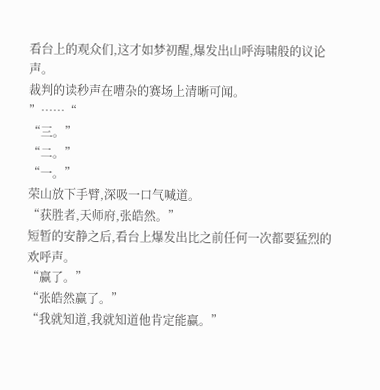看台上的观众们,这才如梦初醒,爆发出山呼海啸般的议论声。
裁判的读秒声在嘈杂的赛场上清晰可闻。
”……“
“三。”
“二。”
“一。”
荣山放下手臂,深吸一口气喊道。
“获胜者,天师府,张皓然。”
短暂的安静之后,看台上爆发出比之前任何一次都要猛烈的欢呼声。
“赢了。”
“张皓然赢了。”
“我就知道,我就知道他肯定能赢。”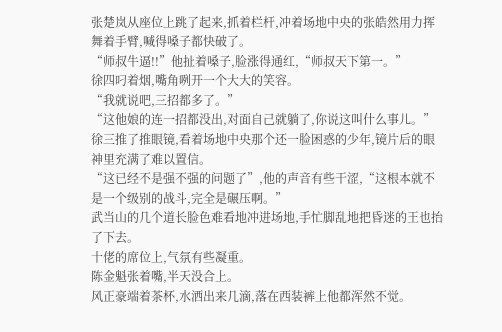张楚岚从座位上跳了起来,抓着栏杆,冲着场地中央的张皓然用力挥舞着手臂,喊得嗓子都快破了。
“师叔牛逼!!”他扯着嗓子,脸涨得通红,“师叔天下第一。”
徐四叼着烟,嘴角咧开一个大大的笑容。
“我就说吧,三招都多了。”
“这他娘的连一招都没出,对面自己就躺了,你说这叫什么事儿。”
徐三推了推眼镜,看着场地中央那个还一脸困惑的少年,镜片后的眼神里充满了难以置信。
“这已经不是强不强的问题了”,他的声音有些干涩,“这根本就不是一个级别的战斗,完全是碾压啊。”
武当山的几个道长脸色难看地冲进场地,手忙脚乱地把昏迷的王也抬了下去。
十佬的席位上,气氛有些凝重。
陈金魁张着嘴,半天没合上。
风正豪端着茶杯,水洒出来几滴,落在西装裤上他都浑然不觉。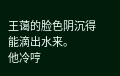王蔼的脸色阴沉得能滴出水来。
他冷哼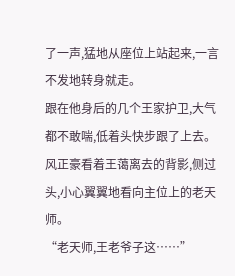了一声,猛地从座位上站起来,一言不发地转身就走。
跟在他身后的几个王家护卫,大气都不敢喘,低着头快步跟了上去。
风正豪看着王蔼离去的背影,侧过头,小心翼翼地看向主位上的老天师。
“老天师,王老爷子这……”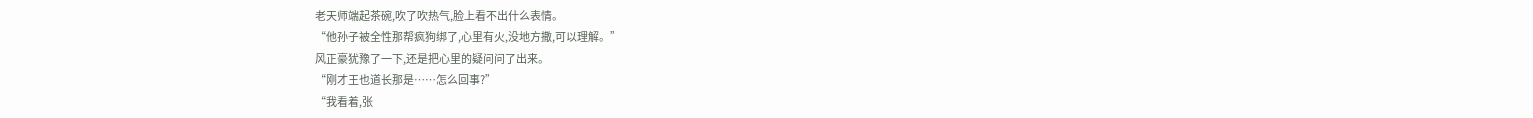老天师端起茶碗,吹了吹热气,脸上看不出什么表情。
“他孙子被全性那帮疯狗绑了,心里有火,没地方撒,可以理解。”
风正豪犹豫了一下,还是把心里的疑问问了出来。
“刚才王也道长那是……怎么回事?”
“我看着,张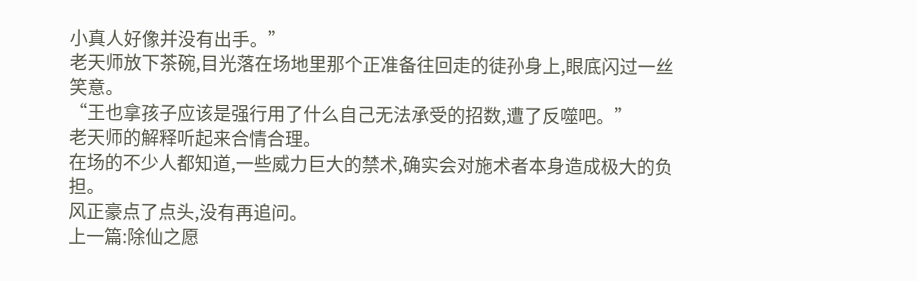小真人好像并没有出手。”
老天师放下茶碗,目光落在场地里那个正准备往回走的徒孙身上,眼底闪过一丝笑意。
“王也拿孩子应该是强行用了什么自己无法承受的招数,遭了反噬吧。”
老天师的解释听起来合情合理。
在场的不少人都知道,一些威力巨大的禁术,确实会对施术者本身造成极大的负担。
风正豪点了点头,没有再追问。
上一篇:除仙之愿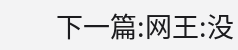下一篇:网王:没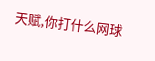天赋,你打什么网球